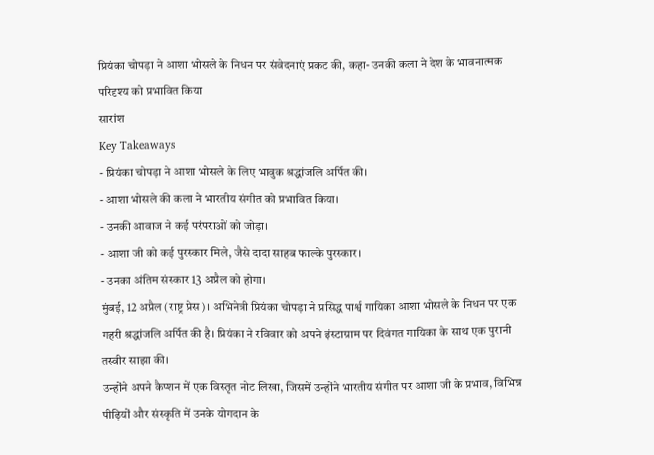प्रियंका चोपड़ा ने आशा भोसले के निधन पर संवेदनाएं प्रकट की, कहा- उनकी कला ने देश के भावनात्मक परिदृश्य को प्रभावित किया
सारांश
Key Takeaways
- प्रियंका चोपड़ा ने आशा भोसले के लिए भावुक श्रद्धांजलि अर्पित की।
- आशा भोसले की कला ने भारतीय संगीत को प्रभावित किया।
- उनकी आवाज ने कई परंपराओं को जोड़ा।
- आशा जी को कई पुरस्कार मिले, जैसे दादा साहब फाल्के पुरस्कार।
- उनका अंतिम संस्कार 13 अप्रैल को होगा।
मुंबई, 12 अप्रैल (राष्ट्र प्रेस)। अभिनेत्री प्रियंका चोपड़ा ने प्रसिद्ध पार्श्व गायिका आशा भोसले के निधन पर एक गहरी श्रद्धांजलि अर्पित की है। प्रियंका ने रविवार को अपने इंस्टाग्राम पर दिवंगत गायिका के साथ एक पुरानी तस्वीर साझा की।
उन्होंने अपने कैप्शन में एक विस्तृत नोट लिखा, जिसमें उन्होंने भारतीय संगीत पर आशा जी के प्रभाव, विभिन्न पीढ़ियों और संस्कृति में उनके योगदान के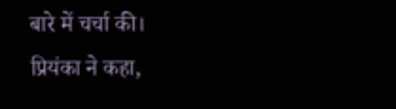बारे में चर्चा की।
प्रियंका ने कहा,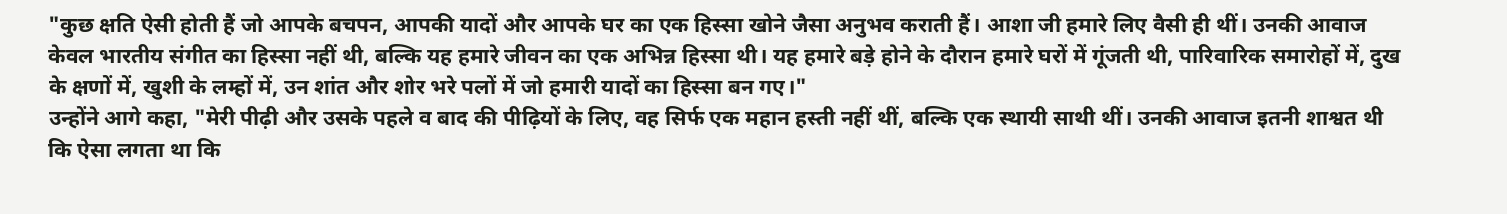"कुछ क्षति ऐसी होती हैं जो आपके बचपन, आपकी यादों और आपके घर का एक हिस्सा खोने जैसा अनुभव कराती हैं। आशा जी हमारे लिए वैसी ही थीं। उनकी आवाज केवल भारतीय संगीत का हिस्सा नहीं थी, बल्कि यह हमारे जीवन का एक अभिन्न हिस्सा थी। यह हमारे बड़े होने के दौरान हमारे घरों में गूंजती थी, पारिवारिक समारोहों में, दुख के क्षणों में, खुशी के लम्हों में, उन शांत और शोर भरे पलों में जो हमारी यादों का हिस्सा बन गए।"
उन्होंने आगे कहा, "मेरी पीढ़ी और उसके पहले व बाद की पीढ़ियों के लिए, वह सिर्फ एक महान हस्ती नहीं थीं, बल्कि एक स्थायी साथी थीं। उनकी आवाज इतनी शाश्वत थी कि ऐसा लगता था कि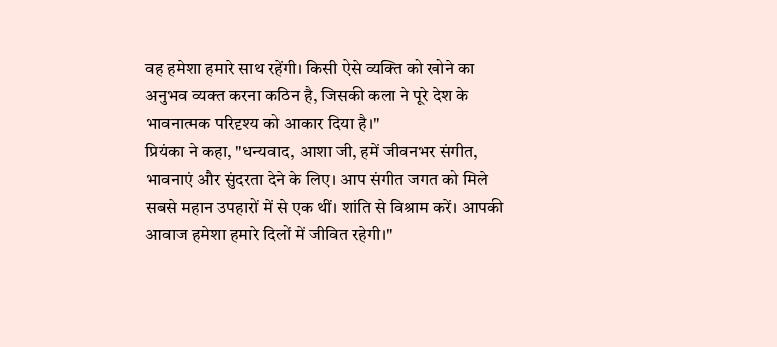वह हमेशा हमारे साथ रहेंगी। किसी ऐसे व्यक्ति को खोने का अनुभव व्यक्त करना कठिन है, जिसकी कला ने पूरे देश के भावनात्मक परिदृश्य को आकार दिया है।"
प्रियंका ने कहा, "धन्यवाद, आशा जी, हमें जीवनभर संगीत, भावनाएं और सुंदरता देने के लिए। आप संगीत जगत को मिले सबसे महान उपहारों में से एक थीं। शांति से विश्राम करें। आपकी आवाज हमेशा हमारे दिलों में जीवित रहेगी।"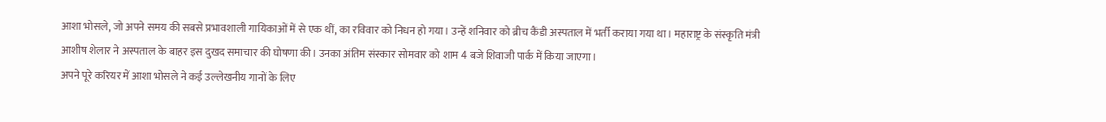आशा भोसले, जो अपने समय की सबसे प्रभावशाली गायिकाओं में से एक थीं, का रविवार को निधन हो गया। उन्हें शनिवार को ब्रीच कैंडी अस्पताल में भर्ती कराया गया था। महाराष्ट्र के संस्कृति मंत्री आशीष शेलार ने अस्पताल के बाहर इस दुखद समाचार की घोषणा की। उनका अंतिम संस्कार सोमवार को शाम 4 बजे शिवाजी पार्क में किया जाएगा।
अपने पूरे करियर में आशा भोसले ने कई उल्लेखनीय गानों के लिए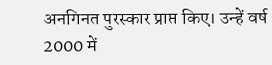अनगिनत पुरस्कार प्राप्त किए। उन्हें वर्ष 2000 में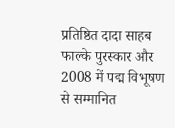प्रतिष्ठित दादा साहब फाल्के पुरस्कार और 2008 में पद्म विभूषण से सम्मानित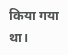किया गया था।